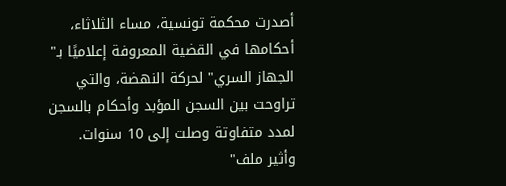أصدرت محكمة تونسية، مساء الثلاثاء، أحكامها في القضية المعروفة إعلاميًا بـ" الجهاز السري" لحركة النهضة، والتي تراوحت بين السجن المؤبد وأحكام بالسجن لمدد متفاوتة وصلت إلى 10 سنوات.
وأثير ملف"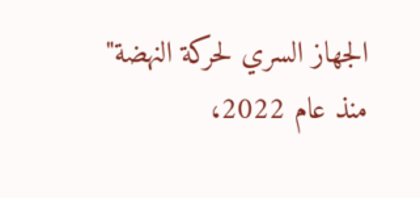الجهاز السري لحركة النهضة" منذ عام 2022،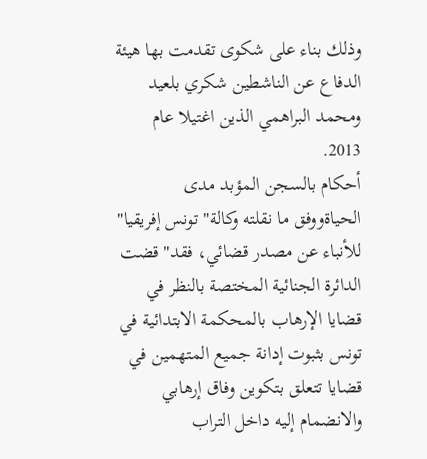وذلك بناء على شكوى تقدمت بها هيئة الدفاع عن الناشطين شكري بلعيد ومحمد البراهمي الذين اغتيلا عام 2013.
أحكام بالسجن المؤبد مدى الحياةووفق ما نقلته وكالة" تونس إفريقيا" للأنباء عن مصدر قضائي، فقد" قضت الدائرة الجنائية المختصة بالنظر في قضايا الإرهاب بالمحكمة الابتدائية في تونس بثبوت إدانة جميع المتهمين في قضايا تتعلق بتكوين وفاق إرهابي والانضمام إليه داخل التراب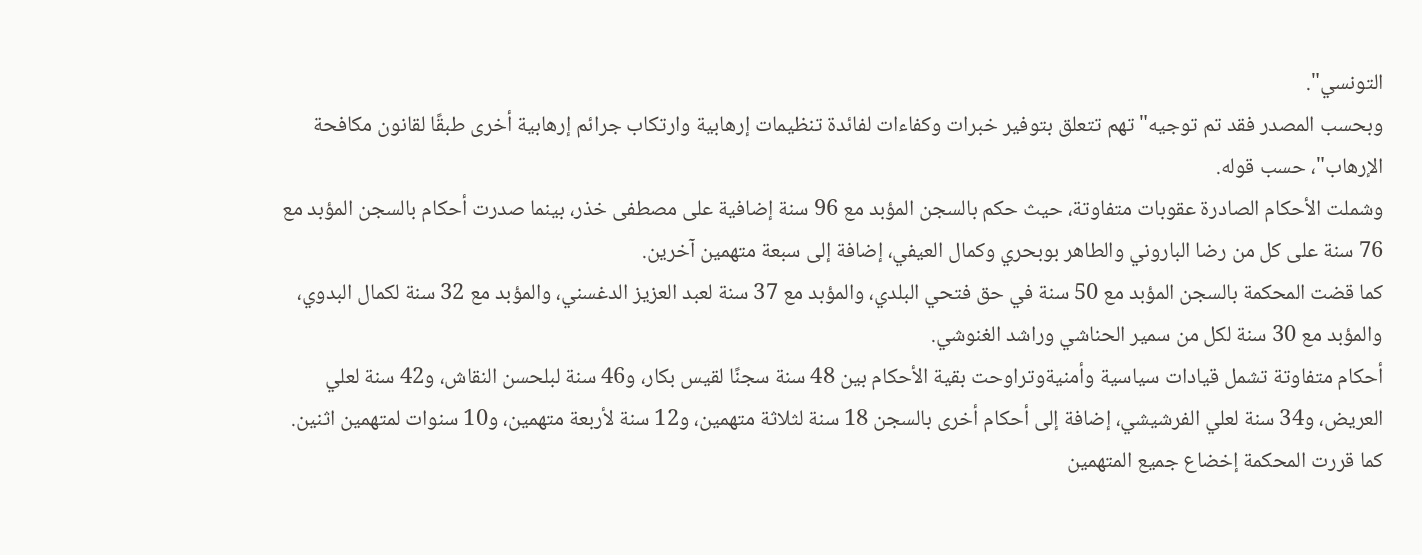التونسي".
وبحسب المصدر فقد تم توجيه" تهم تتعلق بتوفير خبرات وكفاءات لفائدة تنظيمات إرهابية وارتكاب جرائم إرهابية أخرى طبقًا لقانون مكافحة الإرهاب"، حسب قوله.
وشملت الأحكام الصادرة عقوبات متفاوتة، حيث حكم بالسجن المؤبد مع 96 سنة إضافية على مصطفى خذر، بينما صدرت أحكام بالسجن المؤبد مع 76 سنة على كل من رضا الباروني والطاهر بوبحري وكمال العيفي، إضافة إلى سبعة متهمين آخرين.
كما قضت المحكمة بالسجن المؤبد مع 50 سنة في حق فتحي البلدي، والمؤبد مع 37 سنة لعبد العزيز الدغسني، والمؤبد مع 32 سنة لكمال البدوي، والمؤبد مع 30 سنة لكل من سمير الحناشي وراشد الغنوشي.
أحكام متفاوتة تشمل قيادات سياسية وأمنيةوتراوحت بقية الأحكام بين 48 سنة سجنًا لقيس بكار، و46 سنة لبلحسن النقاش، و42 سنة لعلي العريض، و34 سنة لعلي الفرشيشي، إضافة إلى أحكام أخرى بالسجن 18 سنة لثلاثة متهمين، و12 سنة لأربعة متهمين، و10 سنوات لمتهمين اثنين.
كما قررت المحكمة إخضاع جميع المتهمين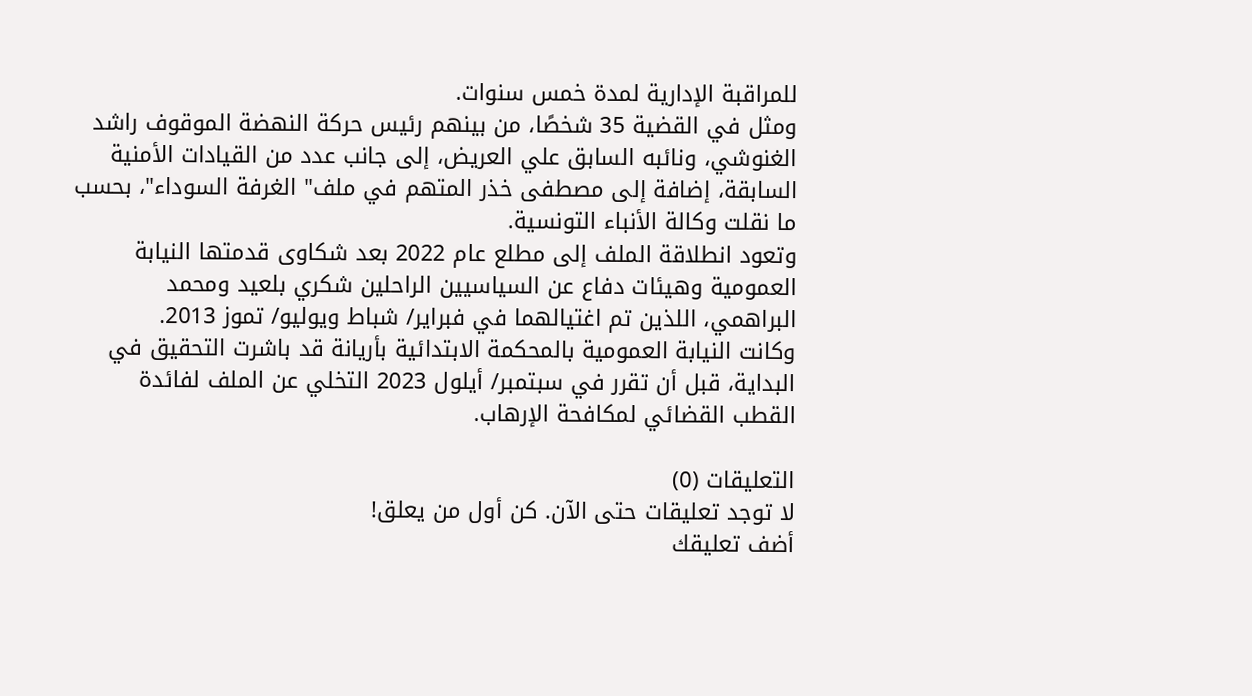للمراقبة الإدارية لمدة خمس سنوات.
ومثل في القضية 35 شخصًا، من بينهم رئيس حركة النهضة الموقوف راشد الغنوشي، ونائبه السابق علي العريض، إلى جانب عدد من القيادات الأمنية السابقة، إضافة إلى مصطفى خذر المتهم في ملف" الغرفة السوداء"، بحسب ما نقلت وكالة الأنباء التونسية.
وتعود انطلاقة الملف إلى مطلع عام 2022 بعد شكاوى قدمتها النيابة العمومية وهيئات دفاع عن السياسيين الراحلين شكري بلعيد ومحمد البراهمي، اللذين تم اغتيالهما في فبراير/ شباط ويوليو/ تموز 2013.
وكانت النيابة العمومية بالمحكمة الابتدائية بأريانة قد باشرت التحقيق في البداية، قبل أن تقرر في سبتمبر/ أيلول 2023 التخلي عن الملف لفائدة القطب القضائي لمكافحة الإرهاب.

التعليقات (0)
لا توجد تعليقات حتى الآن. كن أول من يعلق!
أضف تعليقك